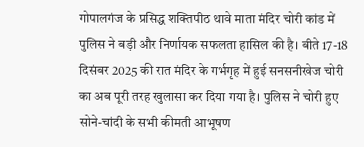गोपालगंज के प्रसिद्ध शक्तिपीठ थावे माता मंदिर चोरी कांड में पुलिस ने बड़ी और निर्णायक सफलता हासिल की है। बीते 17-18 दिसंबर 2025 की रात मंदिर के गर्भगृह में हुई सनसनीखेज चोरी का अब पूरी तरह खुलासा कर दिया गया है। पुलिस ने चोरी हुए सोने-चांदी के सभी कीमती आभूषण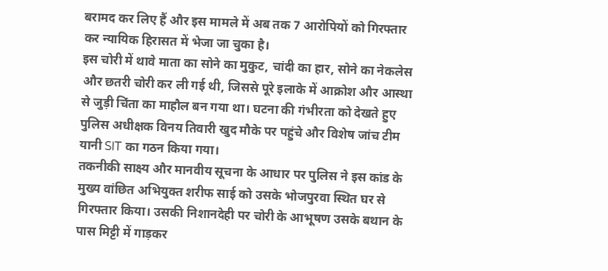बरामद कर लिए हैं और इस मामले में अब तक 7 आरोपियों को गिरफ्तार कर न्यायिक हिरासत में भेजा जा चुका है।
इस चोरी में थावे माता का सोने का मुकुट, चांदी का हार, सोने का नेकलेस और छतरी चोरी कर ली गई थी, जिससे पूरे इलाके में आक्रोश और आस्था से जुड़ी चिंता का माहौल बन गया था। घटना की गंभीरता को देखते हुए पुलिस अधीक्षक विनय तिवारी खुद मौके पर पहुंचे और विशेष जांच टीम यानी SIT का गठन किया गया।
तकनीकी साक्ष्य और मानवीय सूचना के आधार पर पुलिस ने इस कांड के मुख्य वांछित अभियुक्त शरीफ साई को उसके भोजपुरवा स्थित घर से गिरफ्तार किया। उसकी निशानदेही पर चोरी के आभूषण उसके बथान के पास मिट्टी में गाड़कर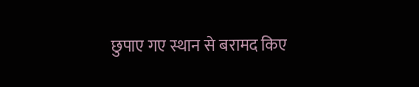छुपाए गए स्थान से बरामद किए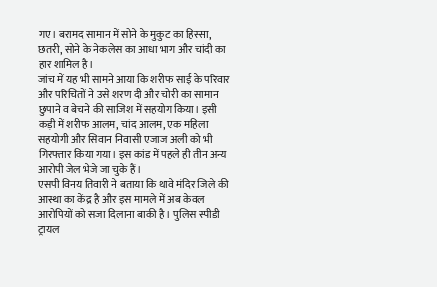गए। बरामद सामान में सोने के मुकुट का हिस्सा, छतरी, सोने के नेकलेस का आधा भाग और चांदी का हार शामिल है।
जांच में यह भी सामने आया कि शरीफ साई के परिवार और परिचितों ने उसे शरण दी और चोरी का सामान छुपाने व बेचने की साजिश में सहयोग किया। इसी कड़ी में शरीफ आलम, चांद आलम, एक महिला सहयोगी और सिवान निवासी एजाज अली को भी गिरफ्तार किया गया। इस कांड में पहले ही तीन अन्य आरोपी जेल भेजे जा चुके हैं।
एसपी विनय तिवारी ने बताया कि थावे मंदिर जिले की आस्था का केंद्र है और इस मामले में अब केवल आरोपियों को सजा दिलाना बाकी है। पुलिस स्पीडी ट्रायल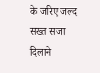के जरिए जल्द सख्त सजा दिलाने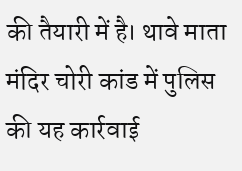की तैयारी में है। थावे माता मंदिर चोरी कांड में पुलिस की यह कार्रवाई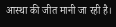आस्था की जीत मानी जा रही है।